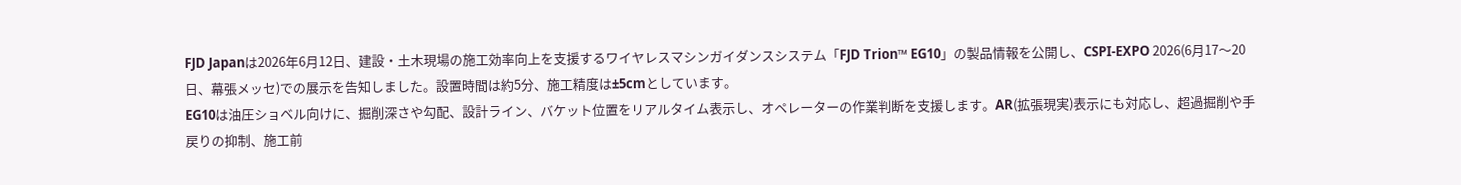FJD Japanは2026年6月12日、建設・土木現場の施工効率向上を支援するワイヤレスマシンガイダンスシステム「FJD Trion™ EG10」の製品情報を公開し、CSPI-EXPO 2026(6月17〜20日、幕張メッセ)での展示を告知しました。設置時間は約5分、施工精度は±5cmとしています。
EG10は油圧ショベル向けに、掘削深さや勾配、設計ライン、バケット位置をリアルタイム表示し、オペレーターの作業判断を支援します。AR(拡張現実)表示にも対応し、超過掘削や手戻りの抑制、施工前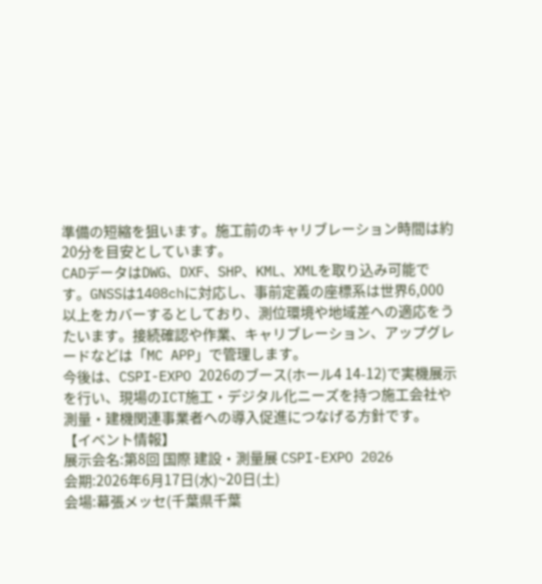準備の短縮を狙います。施工前のキャリブレーション時間は約20分を目安としています。
CADデータはDWG、DXF、SHP、KML、XMLを取り込み可能です。GNSSは1408chに対応し、事前定義の座標系は世界6,000以上をカバーするとしており、測位環境や地域差への適応をうたいます。接続確認や作業、キャリブレーション、アップグレードなどは「MC APP」で管理します。
今後は、CSPI-EXPO 2026のブース(ホール4 14-12)で実機展示を行い、現場のICT施工・デジタル化ニーズを持つ施工会社や測量・建機関連事業者への導入促進につなげる方針です。
【イベント情報】
展示会名:第8回 国際 建設・測量展 CSPI-EXPO 2026
会期:2026年6月17日(水)~20日(土)
会場:幕張メッセ(千葉県千葉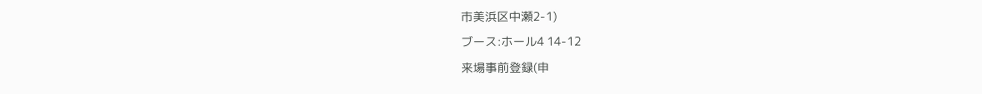市美浜区中瀬2-1)
ブース:ホール4 14-12
来場事前登録(申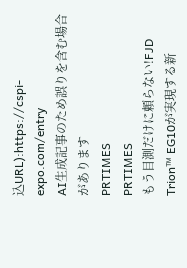込URL):https://cspi-expo.com/entry
AI生成記事のため誤りを含む場合があります
PRTIMES
PRTIMES
もう目測だけに頼らない!FJD Trion™ EG10が実現する新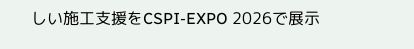しい施工支援をCSPI-EXPO 2026で展示